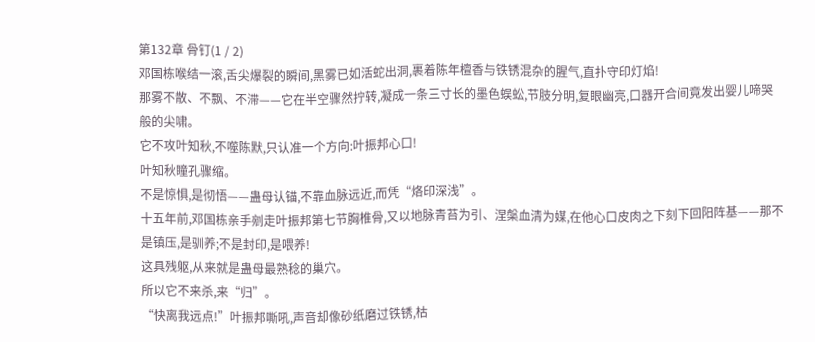第132章 骨钉(1 / 2)
邓国栋喉结一滚,舌尖爆裂的瞬间,黑雾已如活蛇出洞,裹着陈年檀香与铁锈混杂的腥气,直扑守印灯焰!
那雾不散、不飘、不滞——它在半空骤然拧转,凝成一条三寸长的墨色蜈蚣,节肢分明,复眼幽亮,口器开合间竟发出婴儿啼哭般的尖啸。
它不攻叶知秋,不噬陈默,只认准一个方向:叶振邦心口!
叶知秋瞳孔骤缩。
不是惊惧,是彻悟——蛊母认锚,不靠血脉远近,而凭“烙印深浅”。
十五年前,邓国栋亲手剜走叶振邦第七节胸椎骨,又以地脉青苔为引、涅槃血清为媒,在他心口皮肉之下刻下回阳阵基——那不是镇压,是驯养;不是封印,是喂养!
这具残躯,从来就是蛊母最熟稔的巢穴。
所以它不来杀,来“归”。
“快离我远点!”叶振邦嘶吼,声音却像砂纸磨过铁锈,枯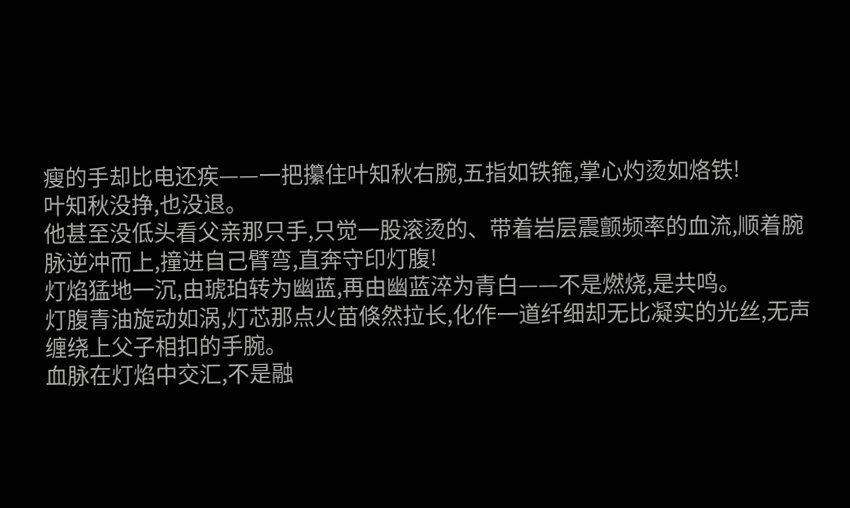瘦的手却比电还疾——一把攥住叶知秋右腕,五指如铁箍,掌心灼烫如烙铁!
叶知秋没挣,也没退。
他甚至没低头看父亲那只手,只觉一股滚烫的、带着岩层震颤频率的血流,顺着腕脉逆冲而上,撞进自己臂弯,直奔守印灯腹!
灯焰猛地一沉,由琥珀转为幽蓝,再由幽蓝淬为青白——不是燃烧,是共鸣。
灯腹青油旋动如涡,灯芯那点火苗倏然拉长,化作一道纤细却无比凝实的光丝,无声缠绕上父子相扣的手腕。
血脉在灯焰中交汇,不是融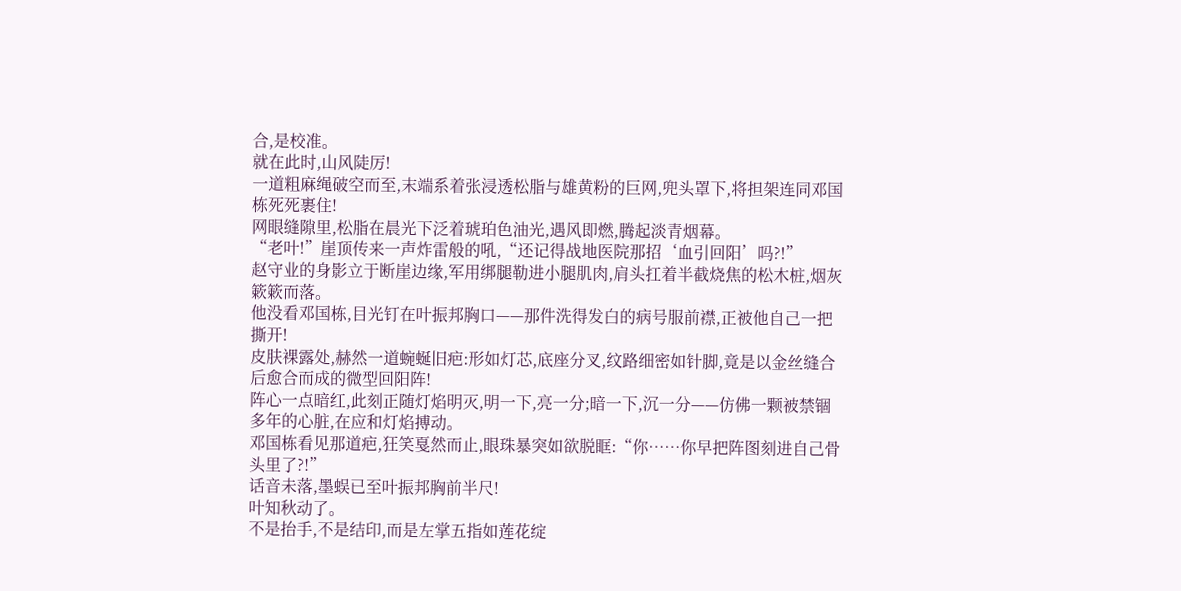合,是校准。
就在此时,山风陡厉!
一道粗麻绳破空而至,末端系着张浸透松脂与雄黄粉的巨网,兜头罩下,将担架连同邓国栋死死裹住!
网眼缝隙里,松脂在晨光下泛着琥珀色油光,遇风即燃,腾起淡青烟幕。
“老叶!”崖顶传来一声炸雷般的吼,“还记得战地医院那招‘血引回阳’吗?!”
赵守业的身影立于断崖边缘,军用绑腿勒进小腿肌肉,肩头扛着半截烧焦的松木桩,烟灰簌簌而落。
他没看邓国栋,目光钉在叶振邦胸口——那件洗得发白的病号服前襟,正被他自己一把撕开!
皮肤裸露处,赫然一道蜿蜒旧疤:形如灯芯,底座分叉,纹路细密如针脚,竟是以金丝缝合后愈合而成的微型回阳阵!
阵心一点暗红,此刻正随灯焰明灭,明一下,亮一分;暗一下,沉一分——仿佛一颗被禁锢多年的心脏,在应和灯焰搏动。
邓国栋看见那道疤,狂笑戛然而止,眼珠暴突如欲脱眶:“你……你早把阵图刻进自己骨头里了?!”
话音未落,墨蜈已至叶振邦胸前半尺!
叶知秋动了。
不是抬手,不是结印,而是左掌五指如莲花绽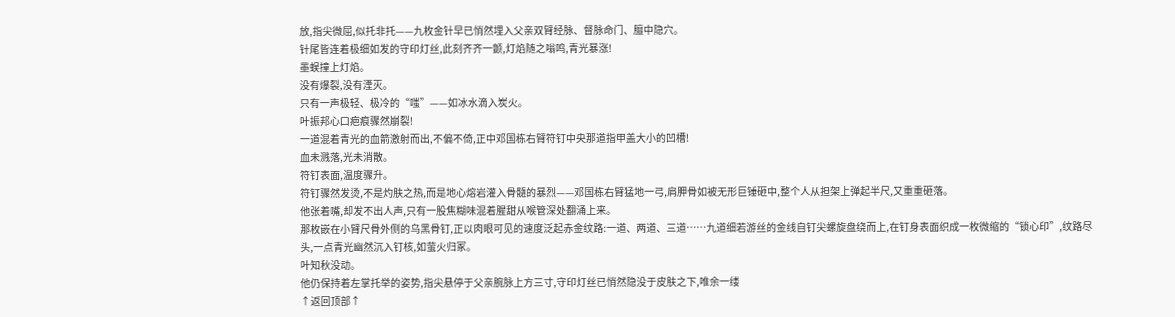放,指尖微屈,似托非托——九枚金针早已悄然埋入父亲双臂经脉、督脉命门、膻中隐穴。
针尾皆连着极细如发的守印灯丝,此刻齐齐一颤,灯焰随之嗡鸣,青光暴涨!
墨蜈撞上灯焰。
没有爆裂,没有湮灭。
只有一声极轻、极冷的“嗤”——如冰水滴入炭火。
叶振邦心口疤痕骤然崩裂!
一道混着青光的血箭激射而出,不偏不倚,正中邓国栋右臂符钉中央那道指甲盖大小的凹槽!
血未溅落,光未消散。
符钉表面,温度骤升。
符钉骤然发烫,不是灼肤之热,而是地心熔岩灌入骨髓的暴烈——邓国栋右臂猛地一弓,肩胛骨如被无形巨锤砸中,整个人从担架上弹起半尺,又重重砸落。
他张着嘴,却发不出人声,只有一股焦糊味混着腥甜从喉管深处翻涌上来。
那枚嵌在小臂尺骨外侧的乌黑骨钉,正以肉眼可见的速度泛起赤金纹路:一道、两道、三道……九道细若游丝的金线自钉尖螺旋盘绕而上,在钉身表面织成一枚微缩的“锁心印”,纹路尽头,一点青光幽然沉入钉核,如萤火归冢。
叶知秋没动。
他仍保持着左掌托举的姿势,指尖悬停于父亲腕脉上方三寸,守印灯丝已悄然隐没于皮肤之下,唯余一缕
↑返回顶部↑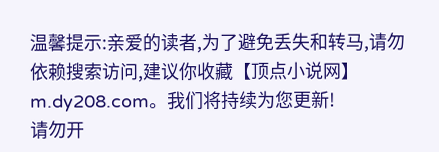温馨提示:亲爱的读者,为了避免丢失和转马,请勿依赖搜索访问,建议你收藏【顶点小说网】 m.dy208.com。我们将持续为您更新!
请勿开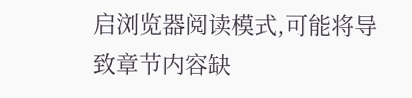启浏览器阅读模式,可能将导致章节内容缺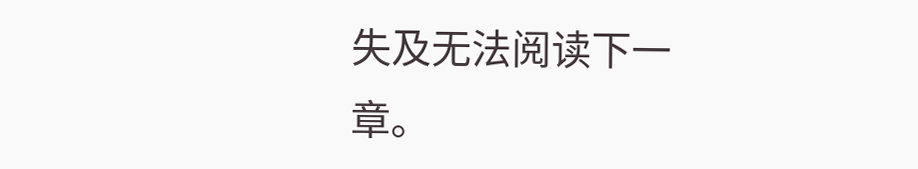失及无法阅读下一章。